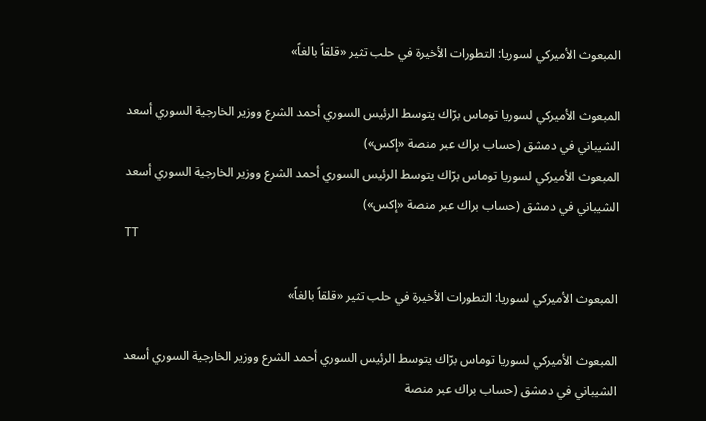المبعوث الأميركي لسوريا: التطورات الأخيرة في حلب تثير «قلقاً بالغاً»

المبعوث الأميركي لسوريا توماس برّاك يتوسط الرئيس السوري أحمد الشرع ووزير الخارجية السوري أسعد الشيباني في دمشق (حساب براك عبر منصة «إكس»)
المبعوث الأميركي لسوريا توماس برّاك يتوسط الرئيس السوري أحمد الشرع ووزير الخارجية السوري أسعد الشيباني في دمشق (حساب براك عبر منصة «إكس»)
TT

المبعوث الأميركي لسوريا: التطورات الأخيرة في حلب تثير «قلقاً بالغاً»

المبعوث الأميركي لسوريا توماس برّاك يتوسط الرئيس السوري أحمد الشرع ووزير الخارجية السوري أسعد الشيباني في دمشق (حساب براك عبر منصة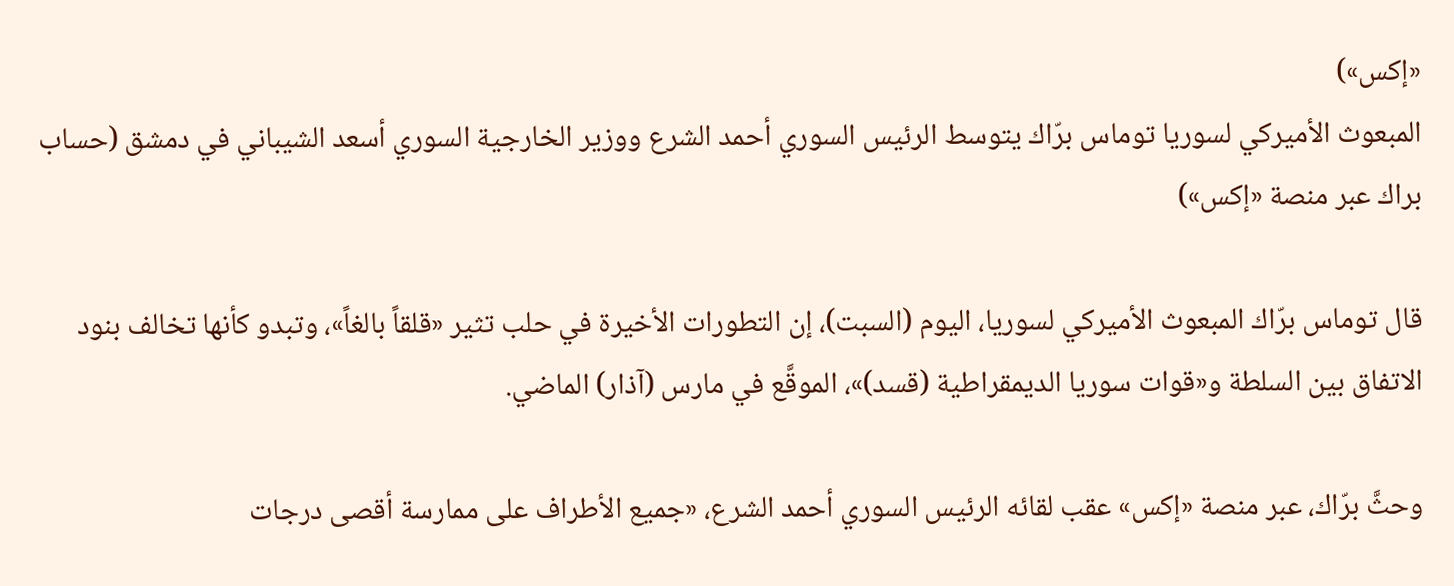«إكس»)
المبعوث الأميركي لسوريا توماس برّاك يتوسط الرئيس السوري أحمد الشرع ووزير الخارجية السوري أسعد الشيباني في دمشق (حساب براك عبر منصة «إكس»)

قال توماس برّاك المبعوث الأميركي لسوريا، اليوم (السبت)، إن التطورات الأخيرة في حلب تثير «قلقاً بالغاً»، وتبدو كأنها تخالف بنود الاتفاق بين السلطة و«قوات سوريا الديمقراطية (قسد)»، الموقَّع في مارس (آذار) الماضي.

وحثَّ برّاك، عبر منصة «إكس» عقب لقائه الرئيس السوري أحمد الشرع، «جميع الأطراف على ممارسة أقصى درجات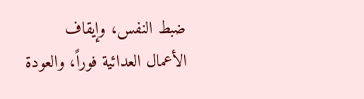ضبط النفس، وإيقاف الأعمال العدائية فوراً، والعودة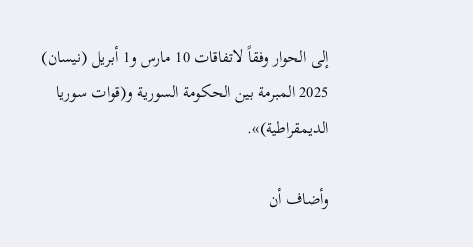إلى الحوار وفقاً لاتفاقات 10 مارس و1 أبريل (نيسان) 2025 المبرمة بين الحكومة السورية و(قوات سوريا الديمقراطية)».

وأضاف أن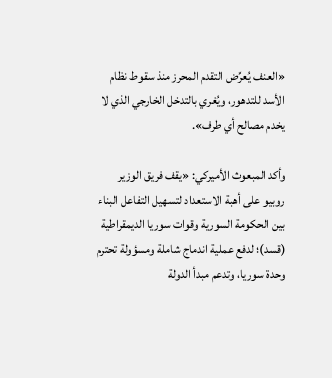«العنف يُعرِّض التقدم المحرز منذ سقوط نظام الأسد للتدهور، ويُغري بالتدخل الخارجي الذي لا يخدم مصالح أي طرف».

وأكد المبعوث الأميركي: «يقف فريق الوزير روبيو على أهبة الاستعداد لتسهيل التفاعل البناء بين الحكومة السورية وقوات سوريا الديمقراطية (قسد)؛ لدفع عملية اندماج شاملة ومسؤولة تحترم وحدة سوريا، وتدعم مبدأ الدولة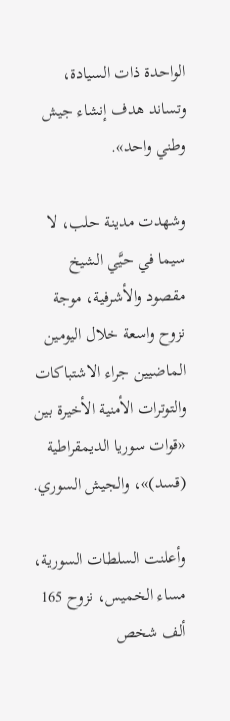الواحدة ذات السيادة، وتساند هدف إنشاء جيش وطني واحد».

وشهدت مدينة حلب، لا سيما في حيَّي الشيخ مقصود والأشرفية، موجة نزوح واسعة خلال اليومين الماضيين جراء الاشتباكات والتوترات الأمنية الأخيرة بين «قوات سوريا الديمقراطية (قسد)»، والجيش السوري.

وأعلنت السلطات السورية، مساء الخميس، نزوح 165 ألف شخص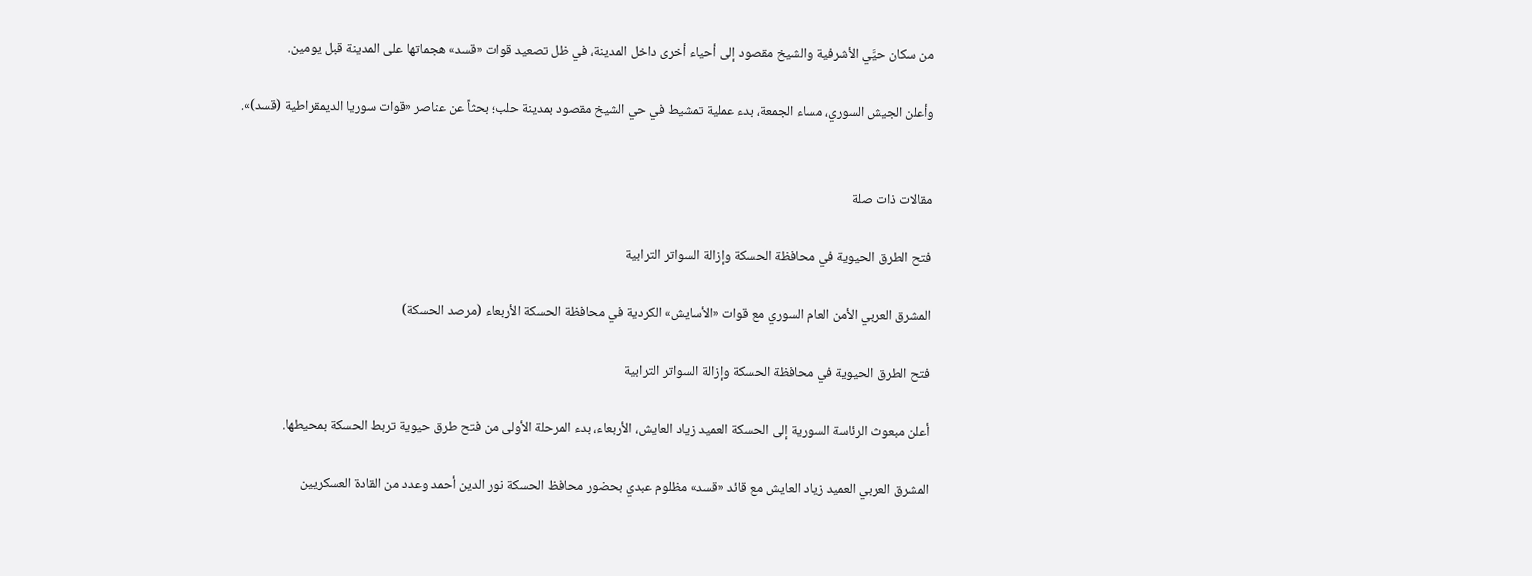من سكان حيَّي الأشرفية والشيخ مقصود إلى أحياء أخرى داخل المدينة، في ظل تصعيد قوات «قسد» هجماتها على المدينة قبل يومين.

وأعلن الجيش السوري، مساء الجمعة، بدء عملية تمشيط في حي الشيخ مقصود بمدينة حلب؛ بحثاً عن عناصر «قوات سوريا الديمقراطية (قسد)».


مقالات ذات صلة

فتح الطرق الحيوية في محافظة الحسكة وإزالة السواتر الترابية

المشرق العربي الأمن العام السوري مع قوات «الأسايش» الكردية في محافظة الحسكة الأربعاء (مرصد الحسكة)

فتح الطرق الحيوية في محافظة الحسكة وإزالة السواتر الترابية

أعلن مبعوث الرئاسة السورية إلى الحسكة العميد زياد العايش، الأربعاء، بدء المرحلة الأولى من فتح طرق حيوية تربط الحسكة بمحيطها.

المشرق العربي العميد زياد العايش مع قائد «قسد» مظلوم عبدي بحضور محافظ الحسكة نور الدين أحمد وعدد من القادة العسكريين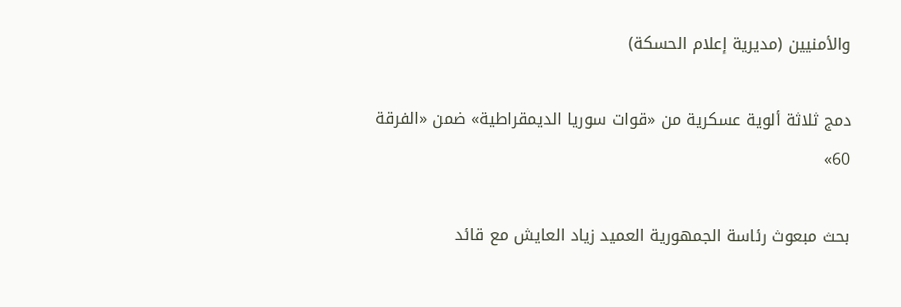والأمنيين (مديرية إعلام الحسكة)

دمج ثلاثة ألوية عسكرية من «قوات سوريا الديمقراطية» ضمن «الفرقة 60»

بحث مبعوث رئاسة الجمهورية العميد زياد العايش مع قائد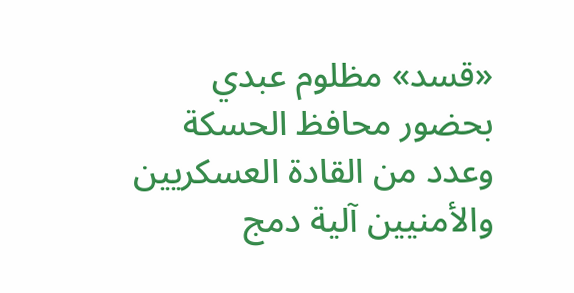«قسد» مظلوم عبدي بحضور محافظ الحسكة وعدد من القادة العسكريين والأمنيين آلية دمج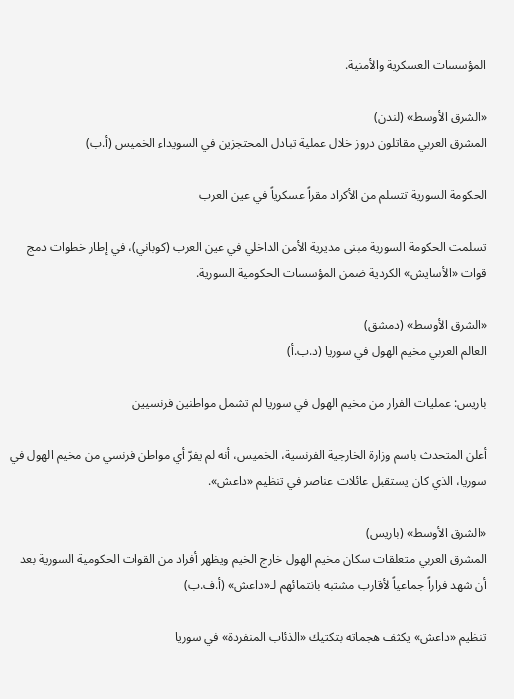المؤسسات العسكرية والأمنية.

«الشرق الأوسط» (لندن)
المشرق العربي مقاتلون دروز خلال عملية تبادل المحتجزين في السويداء الخميس (أ.ب)

الحكومة السورية تتسلم من الأكراد مقراً عسكرياً في عين العرب

تسلمت الحكومة السورية مبنى مديرية الأمن الداخلي في عين العرب (كوباني)، في إطار خطوات دمج قوات «الأسايش» الكردية ضمن المؤسسات الحكومية السورية.

«الشرق الأوسط» (دمشق)
العالم العربي مخيم الهول في سوريا (د.ب.أ)

باريس: عمليات الفرار من مخيم الهول في سوريا لم تشمل مواطنين فرنسيين

أعلن المتحدث باسم وزارة الخارجية الفرنسية، الخميس، أنه لم يفرّ أي مواطن فرنسي من مخيم الهول في سوريا، الذي كان يستقبل عائلات عناصر في تنظيم «داعش».

«الشرق الأوسط» (باريس)
المشرق العربي متعلقات سكان مخيم الهول خارج الخيم ويظهر أفراد من القوات الحكومية السورية بعد أن شهد فراراً جماعياً لأقارب مشتبه بانتمائهم لـ«داعش» (أ.ف.ب)

تنظيم «داعش» يكثف هجماته بتكتيك «الذئاب المنفردة» في سوريا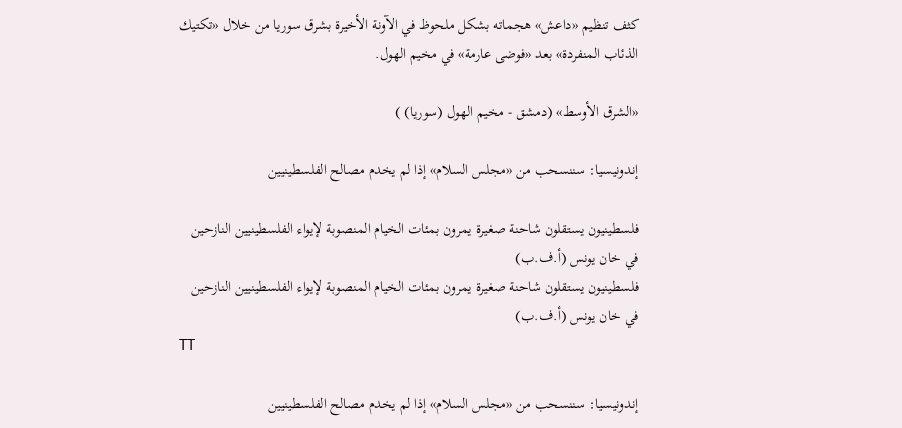كثف تنظيم «داعش» هجماته بشكل ملحوظ في الآونة الأخيرة بشرق سوريا من خلال «تكتيك الذئاب المنفردة» بعد «فوضى عارمة» في مخيم الهول.

«الشرق الأوسط» (دمشق - مخيم الهول (سوريا) )

إندونيسيا: سننسحب من «مجلس السلام» إذا لم يخدم مصالح الفلسطينيين

فلسطينيون يستقلون شاحنة صغيرة يمرون بمئات الخيام المنصوبة لإيواء الفلسطينيين النازحين في خان يونس (أ.ف.ب)
فلسطينيون يستقلون شاحنة صغيرة يمرون بمئات الخيام المنصوبة لإيواء الفلسطينيين النازحين في خان يونس (أ.ف.ب)
TT

إندونيسيا: سننسحب من «مجلس السلام» إذا لم يخدم مصالح الفلسطينيين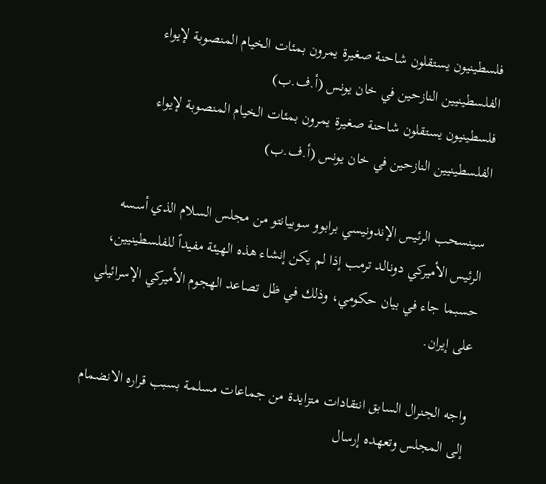فلسطينيون يستقلون شاحنة صغيرة يمرون بمئات الخيام المنصوبة لإيواء الفلسطينيين النازحين في خان يونس (أ.ف.ب)
فلسطينيون يستقلون شاحنة صغيرة يمرون بمئات الخيام المنصوبة لإيواء الفلسطينيين النازحين في خان يونس (أ.ف.ب)

سينسحب الرئيس الإندونيسي برابوو سوبيانتو من مجلس السلام الذي أسسه الرئيس الأميركي دونالد ترمب إذا لم يكن إنشاء هذه الهيئة مفيداً للفلسطينيين، حسبما جاء في بيان حكومي، وذلك في ظل تصاعد الهجوم الأميركي الإسرائيلي على إيران.

واجه الجنرال السابق انتقادات متزايدة من جماعات مسلمة بسبب قراره الانضمام إلى المجلس وتعهده إرسال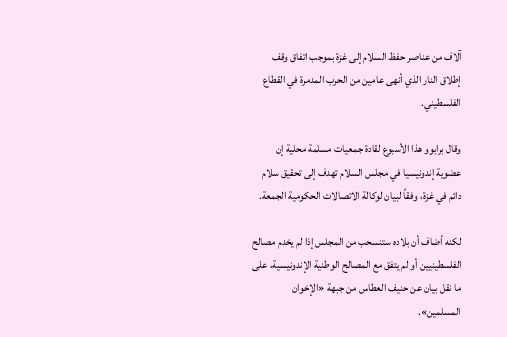آلاف من عناصر حفظ السلام إلى غزة بموجب اتفاق وقف إطلاق النار الذي أنهى عامين من الحرب المدمرة في القطاع الفلسطيني.

وقال برابوو هذا الأسبوع لقادة جمعيات مسلمة محلية إن عضوية إندونيسيا في مجلس السلام تهدف إلى تحقيق سلام دائم في غزة، وفقاً لبيان لوكالة الاتصالات الحكومية الجمعة.

لكنه أضاف أن بلاده ستنسحب من المجلس إذا لم يخدم مصالح الفلسطينيين أو لم يتفق مع المصالح الوطنية الإندونيسية، على ما نقل بيان عن حنيف العطاس من جبهة «الإخوان المسلمين».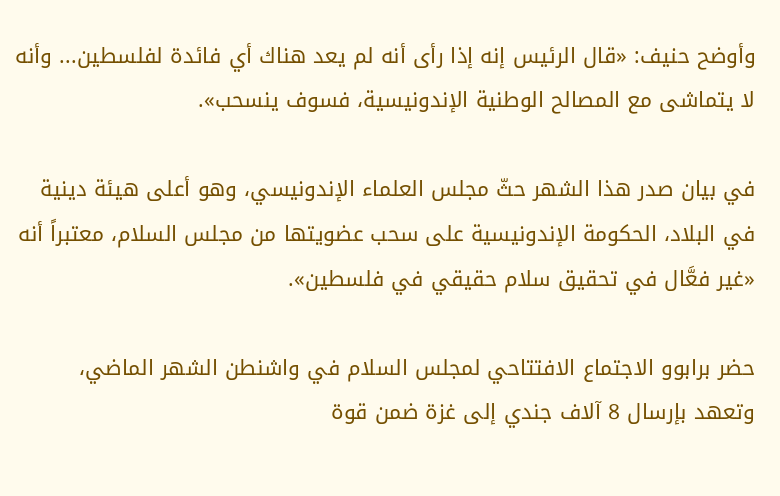وأوضح حنيف: «قال الرئيس إنه إذا رأى أنه لم يعد هناك أي فائدة لفلسطين... وأنه لا يتماشى مع المصالح الوطنية الإندونيسية، فسوف ينسحب».

في بيان صدر هذا الشهر حثّ مجلس العلماء الإندونيسي، وهو أعلى هيئة دينية في البلاد، الحكومة الإندونيسية على سحب عضويتها من مجلس السلام، معتبراً أنه «غير فعَّال في تحقيق سلام حقيقي في فلسطين».

حضر برابوو الاجتماع الافتتاحي لمجلس السلام في واشنطن الشهر الماضي، وتعهد بإرسال 8 آلاف جندي إلى غزة ضمن قوة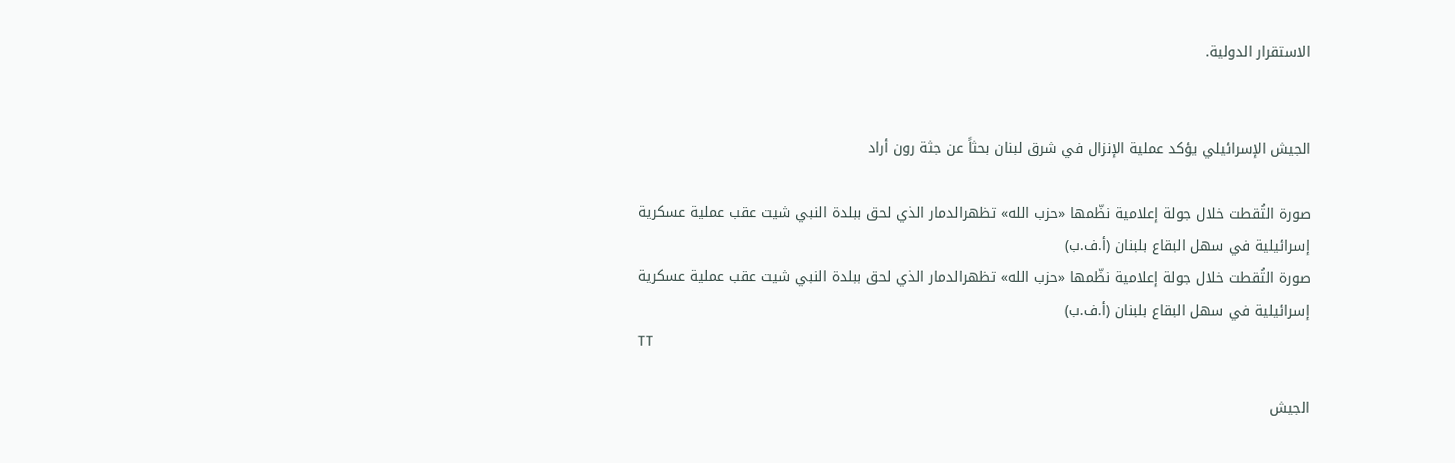الاستقرار الدولية.


الجيش الإسرائيلي يؤكد عملية الإنزال في شرق لبنان بحثاً عن جثة رون أراد

صورة التُقطت خلال جولة إعلامية نظّمها «حزب الله» تظهرالدمار الذي لحق ببلدة النبي شيت عقب عملية عسكرية إسرائيلية في سهل البقاع بلبنان (أ.ف.ب)
صورة التُقطت خلال جولة إعلامية نظّمها «حزب الله» تظهرالدمار الذي لحق ببلدة النبي شيت عقب عملية عسكرية إسرائيلية في سهل البقاع بلبنان (أ.ف.ب)
TT

الجيش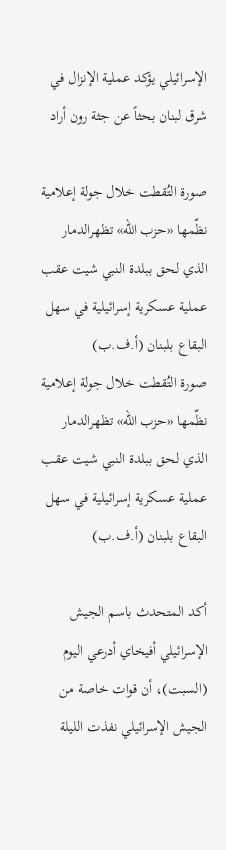الإسرائيلي يؤكد عملية الإنزال في شرق لبنان بحثاً عن جثة رون أراد

صورة التُقطت خلال جولة إعلامية نظّمها «حزب الله» تظهرالدمار الذي لحق ببلدة النبي شيت عقب عملية عسكرية إسرائيلية في سهل البقاع بلبنان (أ.ف.ب)
صورة التُقطت خلال جولة إعلامية نظّمها «حزب الله» تظهرالدمار الذي لحق ببلدة النبي شيت عقب عملية عسكرية إسرائيلية في سهل البقاع بلبنان (أ.ف.ب)

أكد المتحدث باسم الجيش الإسرائيلي أفيخاي أدرعي اليوم (السبت)، أن قوات خاصة من الجيش الإسرائيلي نفذت الليلة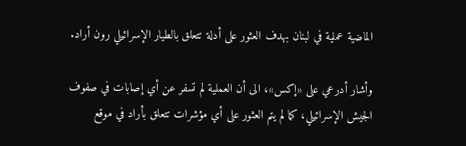الماضية عملية في لبنان بهدف العثور على أدلة تتعلق بالطيار الإسرائيلي رون أراد.

وأشار أدرعي على «إكس»، الى أن العملية لم تسفر عن أي إصابات في صفوف الجيش الإسرائيلي، كما لم يتم العثور على أي مؤشرات تتعلق بأراد في موقع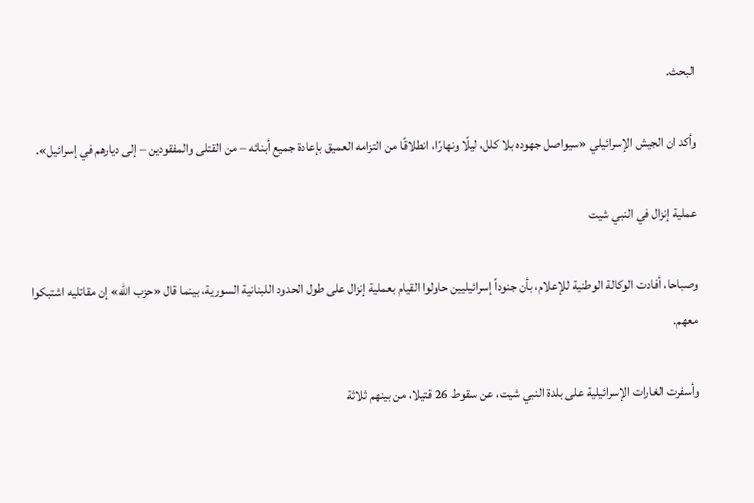البحث.

وأكد ان الجيش الإسرائيلي «سيواصل جهوده بلا كلل، ليلًا ونهارًا، انطلاقًا من التزامه العميق بإعادة جميع أبنائه – من القتلى والمفقودين – إلى ديارهم في إسرائيل».

عملية إنزال في النبي شيت

وصباحا، أفادت الوكالة الوطنية للإعلام، بأن جنوداً إسرائيليين حاولوا القيام بعملية إنزال على طول الحدود اللبنانية السورية، بينما قال «حزب الله» إن مقاتليه اشتبكوا معهم.

وأسفرت الغارات الإسرائيلية على بلدة النبي شيت، عن سقوط 26 قتيلا، من بينهم ثلاثة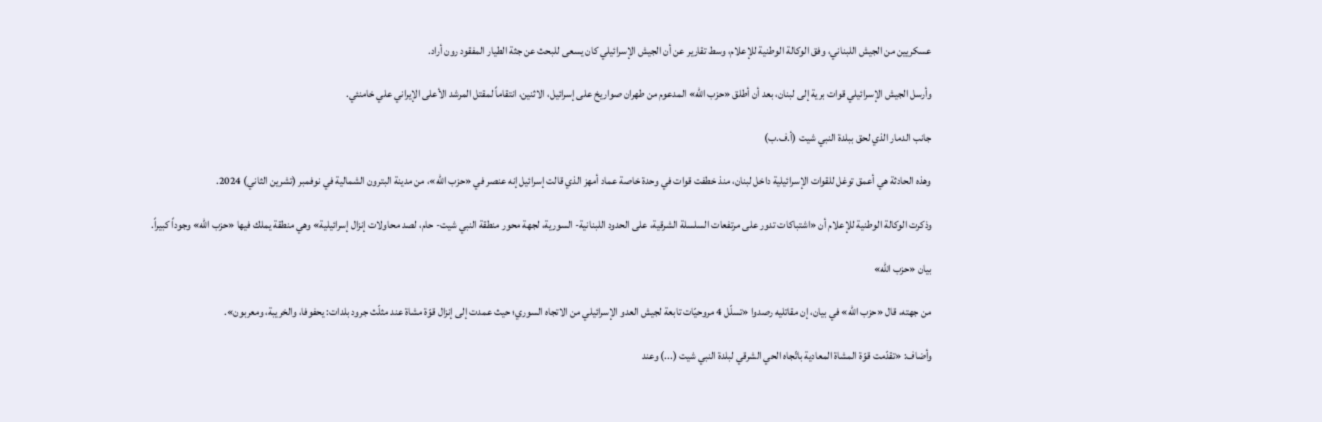عسكريين من الجيش اللبناني، وفق الوكالة الوطنية للإعلام، وسط تقارير عن أن الجيش الإسرائيلي كان يسعى للبحث عن جثة الطيار المفقود رون أراد.

وأرسل الجيش الإسرائيلي قوات برية إلى لبنان، بعد أن أطلق «حزب الله» المدعوم من طهران صواريخ على إسرائيل، الاثنين، انتقاماً لمقتل المرشد الأعلى الإيراني علي خامنئي.

جانب الدمار الذي لحق ببلدة النبي شيت (أ.ف.ب)

وهذه الحادثة هي أعمق توغل للقوات الإسرائيلية داخل لبنان، منذ خطفت قوات في وحدة خاصة عماد أمهز الذي قالت إسرائيل إنه عنصر في «حزب الله»، من مدينة البترون الشمالية في نوفمبر (تشرين الثاني) 2024.

وذكرت الوكالة الوطنية للإعلام أن «اشتباكات تدور على مرتفعات السلسلة الشرقية، على الحدود اللبنانية- السورية، لجهة محور منطقة النبي شيت- حام، لصد محاولات إنزال إسرائيلية» وهي منطقة يملك فيها «حزب الله» وجوداً كبيراً.

بيان «حزب الله»

من جهته، قال «حزب الله» في بيان، إن مقاتليه رصدوا «تسلّل 4 مروحيّات تابعة لجيش العدو الإسرائيلي من الاتجاه السوري؛ حيث عمدت إلى إنزال قوّة مشاة عند مثلّث جرود بلدات: يحفوفا، والخريبة، ومعربون».

وأضاف: «تقدّمت قوّة المشاة المعادية باتّجاه الحي الشرقي لبلدة النبي شيت (...) وعند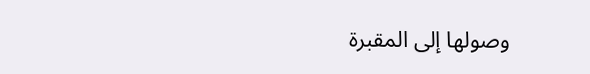وصولها إلى المقبرة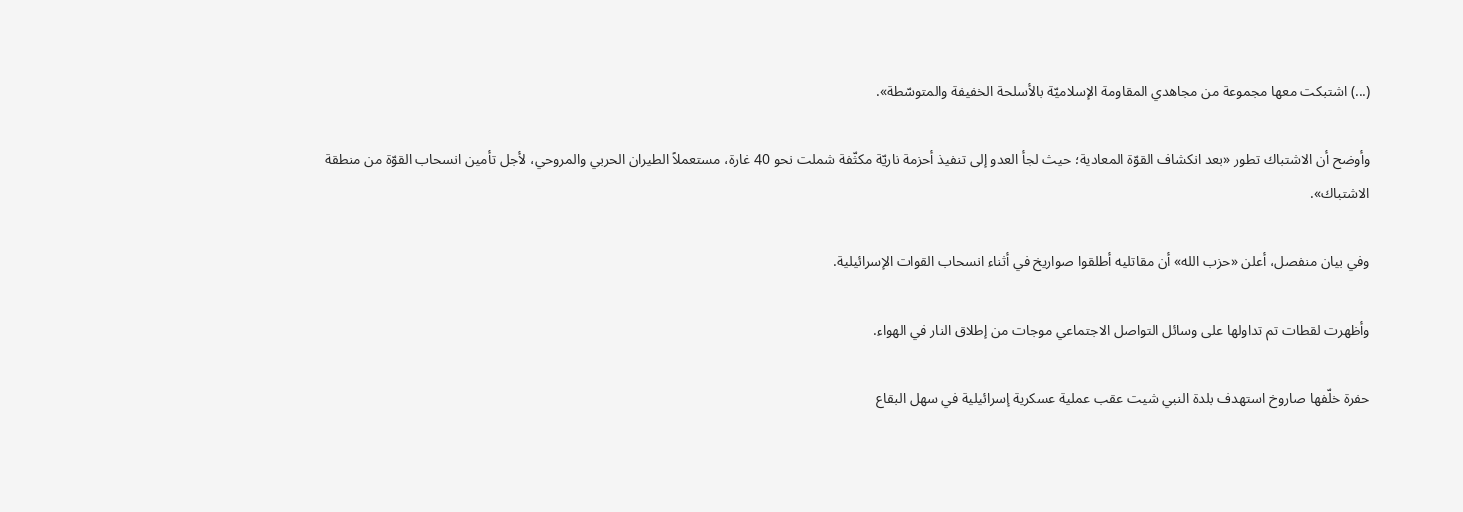(...) اشتبكت معها مجموعة من مجاهدي المقاومة الإسلاميّة بالأسلحة الخفيفة والمتوسّطة».

وأوضح أن الاشتباك تطور «بعد انكشاف القوّة المعادية؛ حيث لجأ العدو إلى تنفيذ أحزمة ناريّة مكثّفة شملت نحو 40 غارة، مستعملاً الطيران الحربي والمروحي، لأجل تأمين انسحاب القوّة من منطقة الاشتباك».

وفي بيان منفصل، أعلن «حزب الله» أن مقاتليه أطلقوا صواريخ في أثناء انسحاب القوات الإسرائيلية.

وأظهرت لقطات تم تداولها على وسائل التواصل الاجتماعي موجات من إطلاق النار في الهواء.

حفرة خلّفها صاروخ استهدف بلدة النبي شيت عقب عملية عسكرية إسرائيلية في سهل البقاع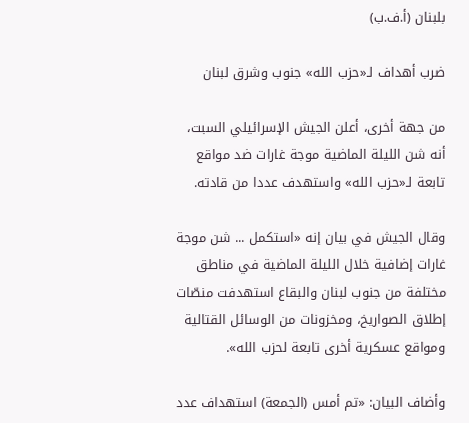بلبنان (أ.ف.ب)

ضرب أهداف لـ«حزب الله» جنوب وشرق لبنان

من جهة أخرى، أعلن الجيش الإسرائيلي السبت، أنه شن الليلة الماضية موجة غارات ضد مواقع تابعة لـ«حزب الله» واستهدف عددا من قادته.

وقال الجيش في بيان إنه «استكمل ... شن موجة غارات إضافية خلال الليلة الماضية في مناطق مختلفة من جنوب لبنان والبقاع استهدفت منصّات إطلاق الصواريخ، ومخزونات من الوسائل القتالية ومواقع عسكرية أخرى تابعة لحزب الله».

وأضاف البيان: «تم أمس (الجمعة) استهداف عدد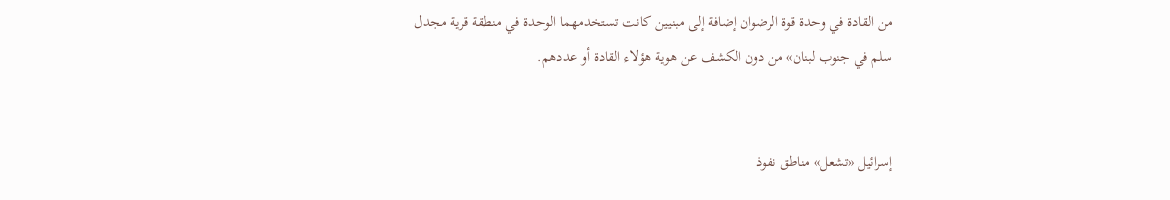من القادة في وحدة قوة الرضوان إضافة إلى مبنيين كانت تستخدمهما الوحدة في منطقة قرية مجدل سلم في جنوب لبنان» من دون الكشف عن هوية هؤلاء القادة أو عددهم.


إسرائيل «تشعل» مناطق نفوذ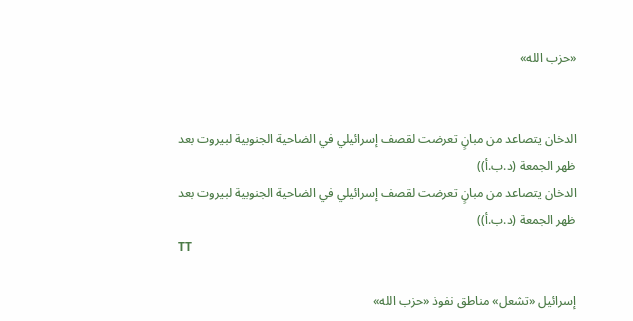«حزب الله»


الدخان يتصاعد من مبانٍ تعرضت لقصف إسرائيلي في الضاحية الجنوبية لبيروت بعد ظهر الجمعة (د.ب.أ))
الدخان يتصاعد من مبانٍ تعرضت لقصف إسرائيلي في الضاحية الجنوبية لبيروت بعد ظهر الجمعة (د.ب.أ))
TT

إسرائيل «تشعل» مناطق نفوذ «حزب الله»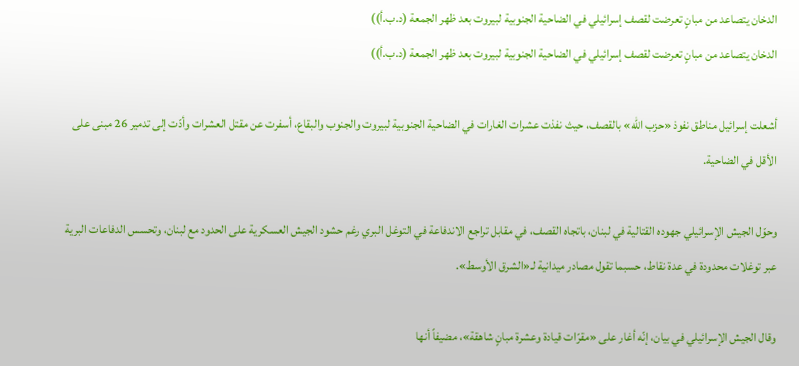الدخان يتصاعد من مبانٍ تعرضت لقصف إسرائيلي في الضاحية الجنوبية لبيروت بعد ظهر الجمعة (د.ب.أ))
الدخان يتصاعد من مبانٍ تعرضت لقصف إسرائيلي في الضاحية الجنوبية لبيروت بعد ظهر الجمعة (د.ب.أ))

أشعلت إسرائيل مناطق نفوذ «حزب الله» بالقصف، حيث نفذت عشرات الغارات في الضاحية الجنوبية لبيروت والجنوب والبقاع، أسفرت عن مقتل العشرات وأدّت إلى تدمير 26 مبنى على الأقل في الضاحية.

وحوّل الجيش الإسرائيلي جهوده القتالية في لبنان، باتجاه القصف، في مقابل تراجع الاندفاعة في التوغل البري رغم حشود الجيش العسكرية على الحدود مع لبنان، وتحسس الدفاعات البرية عبر توغلات محدودة في عدة نقاط، حسبما تقول مصادر ميدانية لـ«الشرق الأوسط».

وقال الجيش الإسرائيلي في بيان، إنّه أغار على «مقرّات قيادة وعشرة مبانٍ شاهقة»، مضيفاً أنها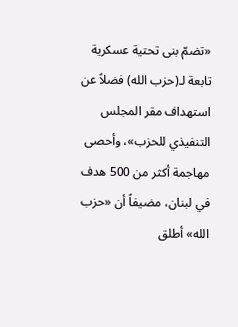«تضمّ بنى تحتية عسكرية تابعة لـ(حزب الله) فضلاً عن استهداف مقر المجلس التنفيذي للحزب»، وأحصى مهاجمة أكثر من 500 هدف في لبنان، مضيفاً أن «حزب الله» أطلق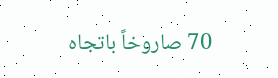70 صاروخاً باتجاه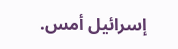إسرائيل أمس.